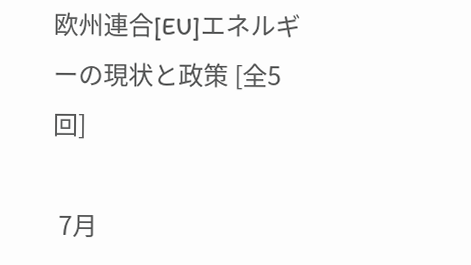欧州連合[EU]エネルギーの現状と政策 [全5回]

 7月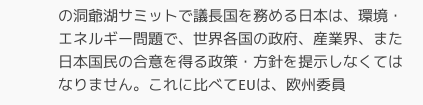の洞爺湖サミットで議長国を務める日本は、環境・エネルギー問題で、世界各国の政府、産業界、また日本国民の合意を得る政策・方針を提示しなくてはなりません。これに比べてEUは、欧州委員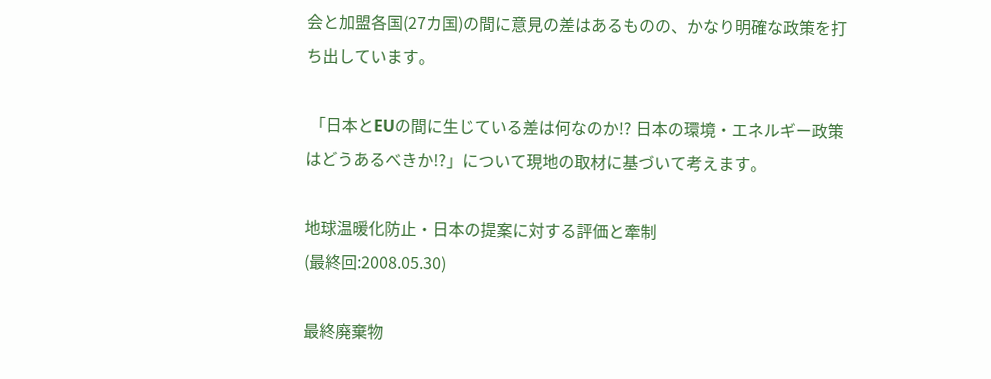会と加盟各国(27カ国)の間に意見の差はあるものの、かなり明確な政策を打ち出しています。

 「日本とEUの間に生じている差は何なのか!? 日本の環境・エネルギー政策はどうあるべきか!?」について現地の取材に基づいて考えます。

地球温暖化防止・日本の提案に対する評価と牽制
(最終回:2008.05.30)

最終廃棄物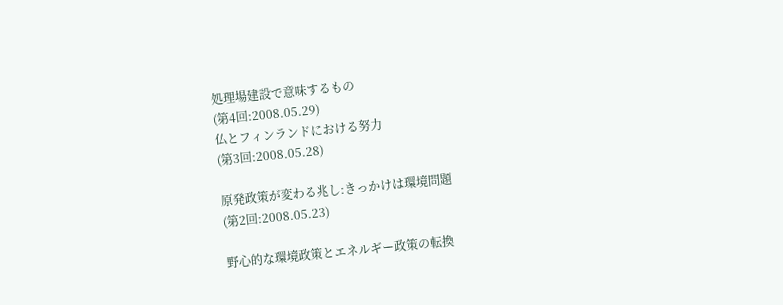処理場建設で意味するもの
(第4回:2008.05.29)
仏とフィンランドにおける努力
(第3回:2008.05.28)

原発政策が変わる兆し:きっかけは環境問題
(第2回:2008.05.23)

野心的な環境政策とエネルギー政策の転換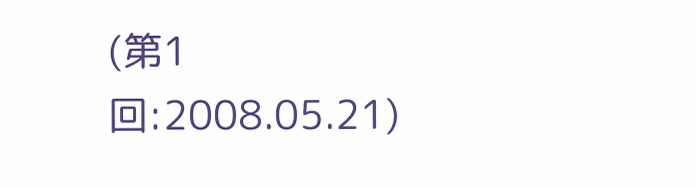(第1回:2008.05.21)